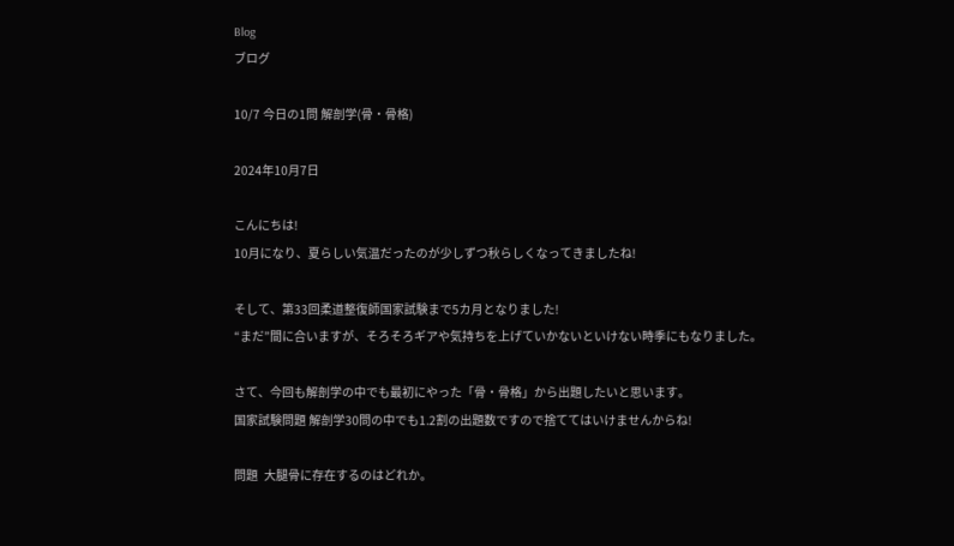Blog
ブログ

10/7 今日の1問 解剖学(骨・骨格)

2024年10月7日

こんにちは!
10月になり、夏らしい気温だったのが少しずつ秋らしくなってきましたね!

そして、第33回柔道整復師国家試験まで5カ月となりました!
“まだ”間に合いますが、そろそろギアや気持ちを上げていかないといけない時季にもなりました。

さて、今回も解剖学の中でも最初にやった「骨・骨格」から出題したいと思います。
国家試験問題 解剖学30問の中でも1.2割の出題数ですので捨ててはいけませんからね!

問題  大腿骨に存在するのはどれか。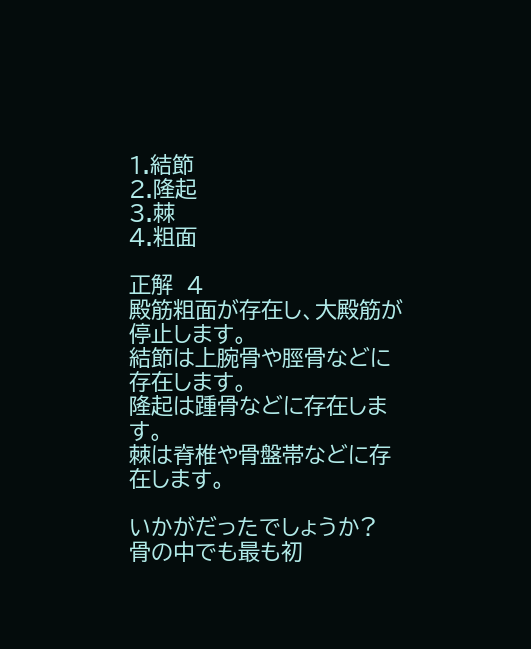1.結節
2.隆起
3.棘
4.粗面

正解  4
殿筋粗面が存在し、大殿筋が停止します。
結節は上腕骨や脛骨などに存在します。
隆起は踵骨などに存在します。
棘は脊椎や骨盤帯などに存在します。

いかがだったでしょうか?
骨の中でも最も初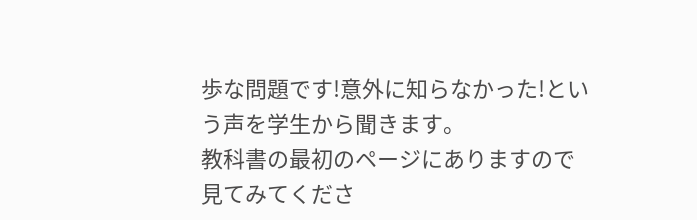歩な問題です!意外に知らなかった!という声を学生から聞きます。
教科書の最初のページにありますので見てみてくださ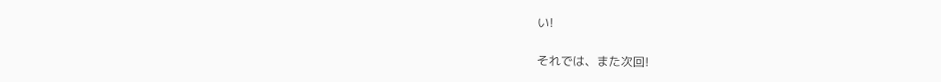い!

それでは、また次回!